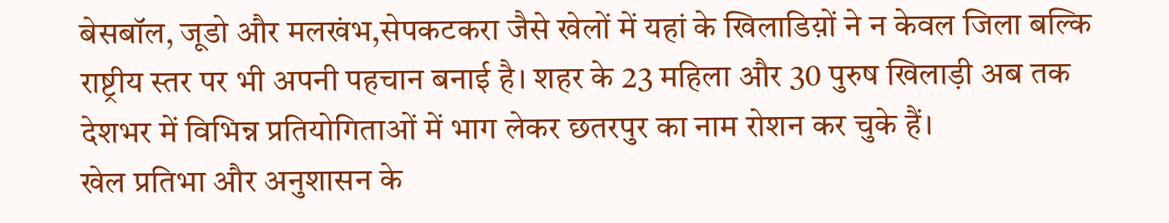बेसबॉल, जूडो और मलखंभ,सेपकटकरा जैसे खेलों में यहां के खिलाडिय़ों ने न केवल जिला बल्कि राष्ट्रीय स्तर पर भी अपनी पहचान बनाई है। शहर के 23 महिला और 30 पुरुष खिलाड़ी अब तक देशभर में विभिन्न प्रतियोगिताओं में भाग लेकर छतरपुर का नाम रोशन कर चुके हैं।
खेल प्रतिभा और अनुशासन के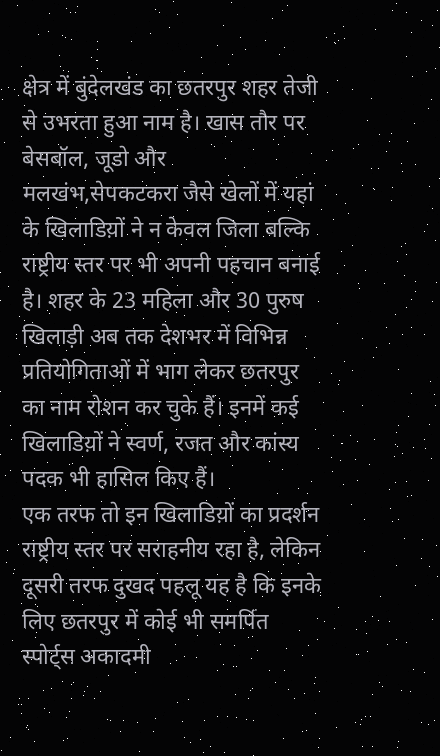क्षेत्र में बुंदेलखंड का छतरपुर शहर तेजी से उभरता हुआ नाम है। खास तौर पर बेसबॉल, जूडो और मलखंभ,सेपकटकरा जैसे खेलों में यहां के खिलाडिय़ों ने न केवल जिला बल्कि राष्ट्रीय स्तर पर भी अपनी पहचान बनाई है। शहर के 23 महिला और 30 पुरुष खिलाड़ी अब तक देशभर में विभिन्न प्रतियोगिताओं में भाग लेकर छतरपुर का नाम रोशन कर चुके हैं। इनमें कई खिलाडिय़ों ने स्वर्ण, रजत और कांस्य पदक भी हासिल किए हैं।
एक तरफ तो इन खिलाडिय़ों का प्रदर्शन राष्ट्रीय स्तर पर सराहनीय रहा है, लेकिन दूसरी तरफ दुखद पहलू यह है कि इनके लिए छतरपुर में कोई भी समर्पित स्पोर्ट्स अकादमी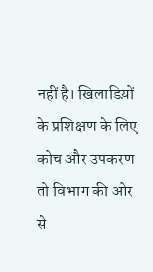नहीं है। खिलाडिय़ों के प्रशिक्षण के लिए कोच और उपकरण तो विभाग की ओर से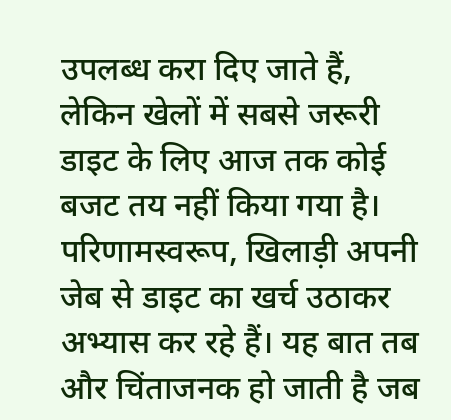उपलब्ध करा दिए जाते हैं, लेकिन खेलों में सबसे जरूरी डाइट के लिए आज तक कोई बजट तय नहीं किया गया है। परिणामस्वरूप, खिलाड़ी अपनी जेब से डाइट का खर्च उठाकर अभ्यास कर रहे हैं। यह बात तब और चिंताजनक हो जाती है जब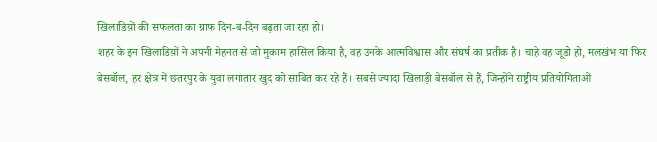खिलाडिय़ों की सफलता का ग्राफ दिन-ब-दिन बढ़ता जा रहा हो।
शहर के इन खिलाडिय़ों ने अपनी मेहनत से जो मुकाम हासिल किया है, वह उनके आत्मविश्वास और संघर्ष का प्रतीक है। चाहे वह जूडो हो, मलखंभ या फिर बेसबॉल, हर क्षेत्र में छतरपुर के युवा लगातार खुद को साबित कर रहे हैं। सबसे ज्यादा खिलाड़ी बेसबॉल से हैं, जिन्होंने राष्ट्रीय प्रतियोगिताओं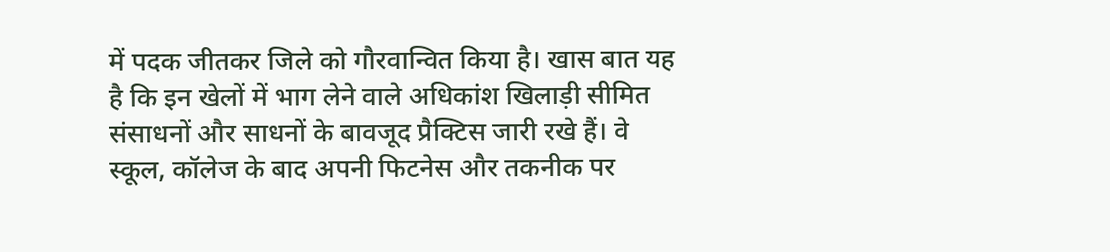में पदक जीतकर जिले को गौरवान्वित किया है। खास बात यह है कि इन खेलों में भाग लेने वाले अधिकांश खिलाड़ी सीमित संसाधनों और साधनों के बावजूद प्रैक्टिस जारी रखे हैं। वे स्कूल, कॉलेज के बाद अपनी फिटनेस और तकनीक पर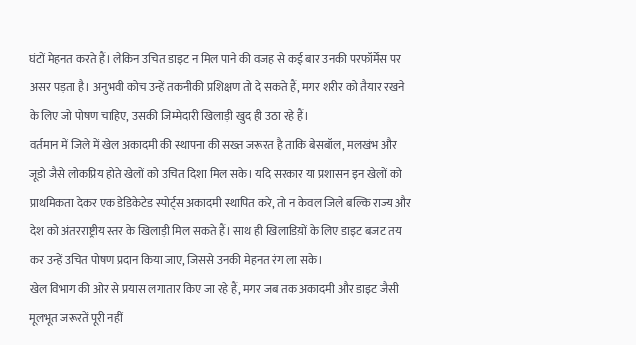घंटों मेहनत करते हैं। लेकिन उचित डाइट न मिल पाने की वजह से कई बार उनकी परफॉर्मेंस पर असर पड़ता है। अनुभवी कोच उन्हें तकनीकी प्रशिक्षण तो दे सकते हैं, मगर शरीर को तैयार रखने के लिए जो पोषण चाहिए, उसकी जिम्मेदारी खिलाड़ी खुद ही उठा रहे हैं।
वर्तमान में जिले में खेल अकादमी की स्थापना की सख्त जरूरत है ताकि बेसबॉल, मलखंभ और जूडो जैसे लोकप्रिय होते खेलों को उचित दिशा मिल सके। यदि सरकार या प्रशासन इन खेलों को प्राथमिकता देकर एक डेडिकेटेड स्पोर्ट्स अकादमी स्थापित करे, तो न केवल जिले बल्कि राज्य और देश को अंतरराष्ट्रीय स्तर के खिलाड़ी मिल सकते हैं। साथ ही खिलाडिय़ों के लिए डाइट बजट तय कर उन्हें उचित पोषण प्रदान किया जाए, जिससे उनकी मेहनत रंग ला सके।
खेल विभाग की ओर से प्रयास लगातार किए जा रहे हैं, मगर जब तक अकादमी और डाइट जैसी मूलभूत जरूरतें पूरी नहीं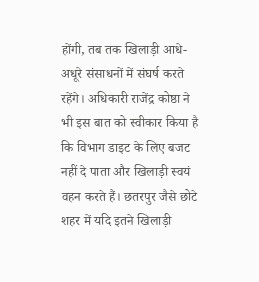होंगी, तब तक खिलाड़ी आधे-अधूरे संसाधनों में संघर्ष करते रहेंगे। अधिकारी राजेंद्र कोष्ठा ने भी इस बात को स्वीकार किया है कि विभाग डाइट के लिए बजट नहीं दे पाता और खिलाड़ी स्वयं वहन करते हैं। छतरपुर जैसे छोटे शहर में यदि इतने खिलाड़ी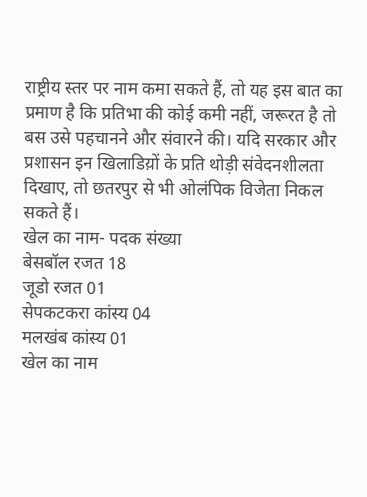राष्ट्रीय स्तर पर नाम कमा सकते हैं, तो यह इस बात का प्रमाण है कि प्रतिभा की कोई कमी नहीं, जरूरत है तो बस उसे पहचानने और संवारने की। यदि सरकार और प्रशासन इन खिलाडिय़ों के प्रति थोड़ी संवेदनशीलता दिखाए, तो छतरपुर से भी ओलंपिक विजेता निकल सकते हैं।
खेल का नाम- पदक संख्या
बेसबॉल रजत 18
जूडो रजत 01
सेपकटकरा कांस्य 04
मलखंब कांस्य 01
खेल का नाम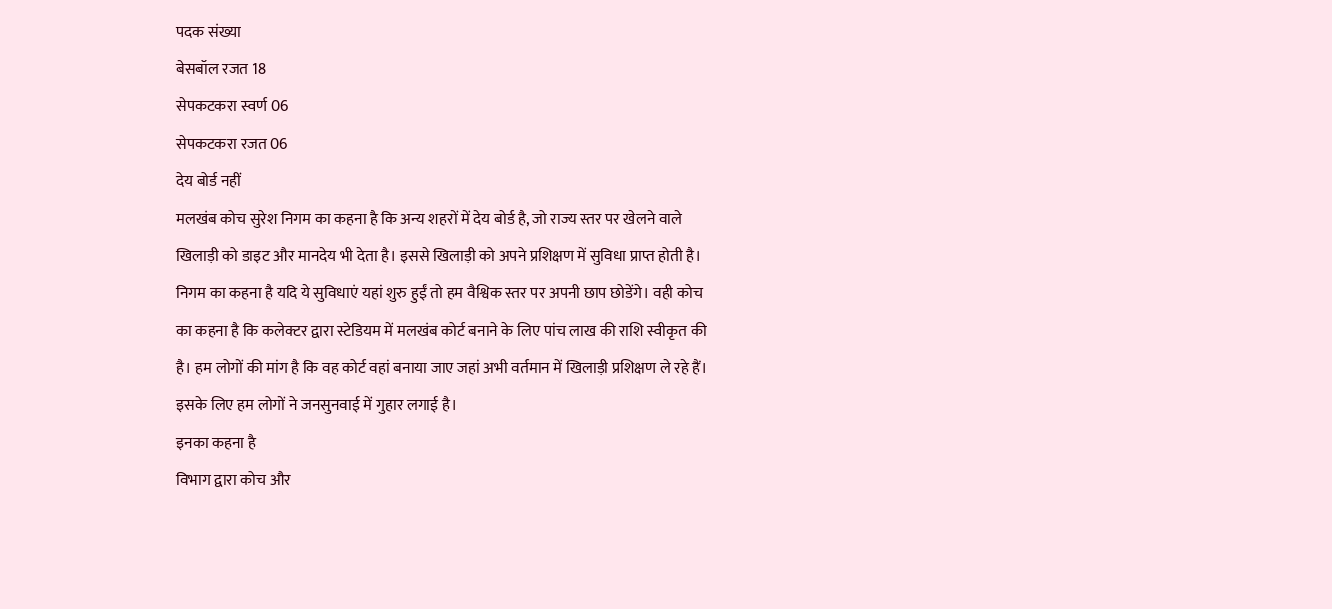पदक संख्या
बेसबॉल रजत 18
सेपकटकरा स्वर्ण 06
सेपकटकरा रजत 06
देय बोर्ड नहीं
मलखंब कोच सुरेश निगम का कहना है कि अन्य शहरों में देय बोर्ड है, जो राज्य स्तर पर खेलने वाले खिलाड़ी को डाइट और मानदेय भी देता है। इससे खिलाड़ी को अपने प्रशिक्षण में सुविधा प्राप्त होती है। निगम का कहना है यदि ये सुविधाएं यहां शुरु हुईं तो हम वैश्विक स्तर पर अपनी छाप छोडेंगे। वही कोच का कहना है कि कलेक्टर द्वारा स्टेडियम में मलखंब कोर्ट बनाने के लिए पांच लाख की राशि स्वीकृत की है। हम लोगों की मांग है कि वह कोर्ट वहां बनाया जाए जहां अभी वर्तमान में खिलाड़ी प्रशिक्षण ले रहे हैं। इसके लिए हम लोगों ने जनसुनवाई में गुहार लगाई है।
इनका कहना है
विभाग द्वारा कोच और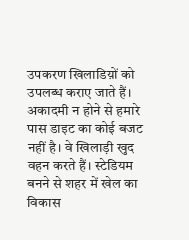उपकरण खिलाडिय़ों को उपलब्ध कराए जाते हैं। अकादमी न होने से हमारे पास डाइट का कोई बजट नहीं है। वे खिलाड़ी खुद वहन करते हैं। स्टेडियम बनने से शहर में खेल का विकास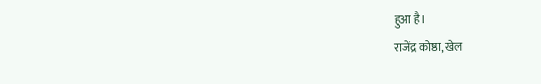हुआ है।
राजेंद्र कोष्ठा, खेल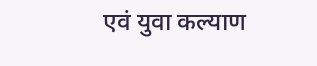एवं युवा कल्याण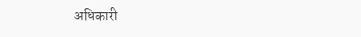अधिकारी